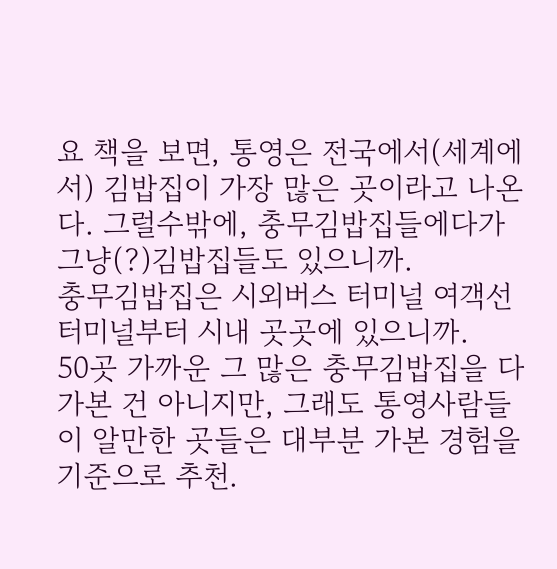요 책을 보면, 통영은 전국에서(세계에서) 김밥집이 가장 많은 곳이라고 나온다. 그럴수밖에, 충무김밥집들에다가 그냥(?)김밥집들도 있으니까.
충무김밥집은 시외버스 터미널 여객선 터미널부터 시내 곳곳에 있으니까.
50곳 가까운 그 많은 충무김밥집을 다 가본 건 아니지만, 그래도 통영사람들이 알만한 곳들은 대부분 가본 경험을 기준으로 추천.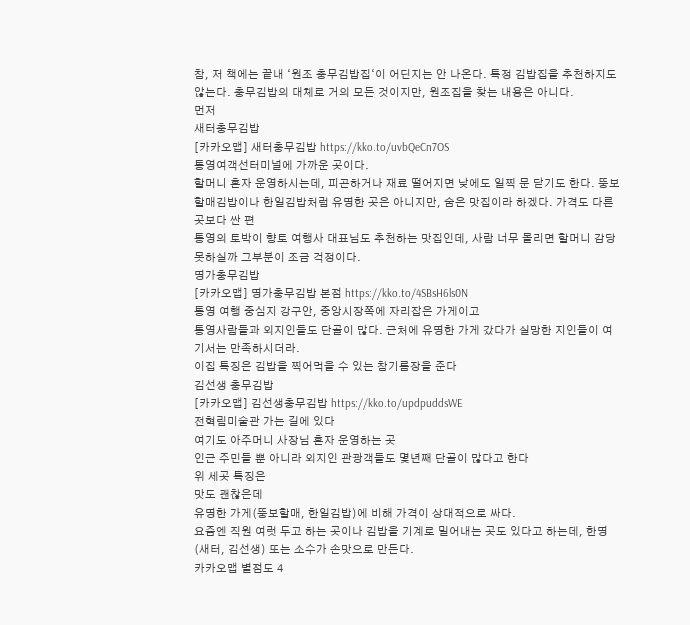참, 저 책에는 끝내 ‘원조 충무김밥집‘이 어딘지는 안 나온다. 특정 김밥집을 추천하지도 않는다. 충무김밥의 대체로 거의 모든 것이지만, 원조집을 찾는 내용은 아니다.
먼저
새터충무김밥
[카카오맵] 새터충무김밥 https://kko.to/uvbQeCn7OS
통영여객선터미널에 가까운 곳이다.
할머니 혼자 운영하시는데, 피곤하거나 재료 떨어지면 낮에도 일찍 문 닫기도 한다. 뚱보할매김밥이나 한일김밥처럼 유명한 곳은 아니지만, 숨은 맛집이라 하겠다. 가격도 다른 곳보다 싼 편
통영의 토박이 향토 여행사 대표님도 추천하는 맛집인데, 사람 너무 몰리면 할머니 감당 못하실까 그부분이 조금 걱정이다.
명가충무김밥
[카카오맵] 명가충무김밥 본점 https://kko.to/4SBsH6ls0N
통영 여행 중심지 강구안, 중앙시장쪽에 자리잡은 가게이고
통영사람들과 외지인들도 단골이 많다. 근처에 유명한 가게 갔다가 실망한 지인들이 여기서는 만족하시더라.
이집 특징은 김밥을 찍어먹을 수 있는 참기름장을 준다
김선생 충무김밥
[카카오맵] 김선생충무김밥 https://kko.to/updpuddsWE
전혁림미술관 가는 길에 있다
여기도 아주머니 사장님 혼자 운영하는 곳
인근 주민들 뿐 아니라 외지인 관광객들도 몇년째 단골이 많다고 한다
위 세곳 특징은
맛도 괜찮은데
유명한 가게(뚱보할매, 한일김밥)에 비해 가격이 상대적으로 싸다.
요즘엔 직원 여럿 두고 하는 곳이나 김밥을 기계로 밀어내는 곳도 있다고 하는데, 한명(새터, 김선생) 또는 소수가 손맛으로 만든다.
카카오맵 별점도 4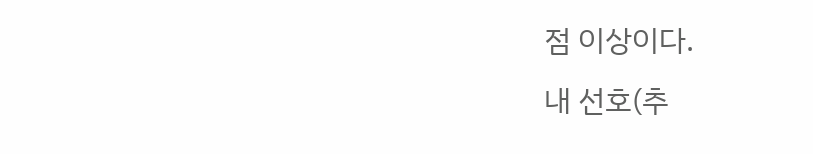점 이상이다.
내 선호(추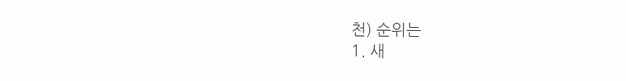천) 순위는
1. 새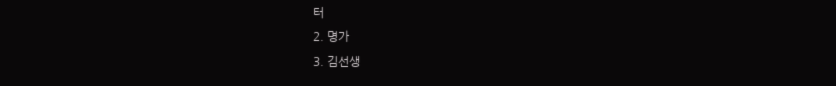터
2. 명가
3. 김선생